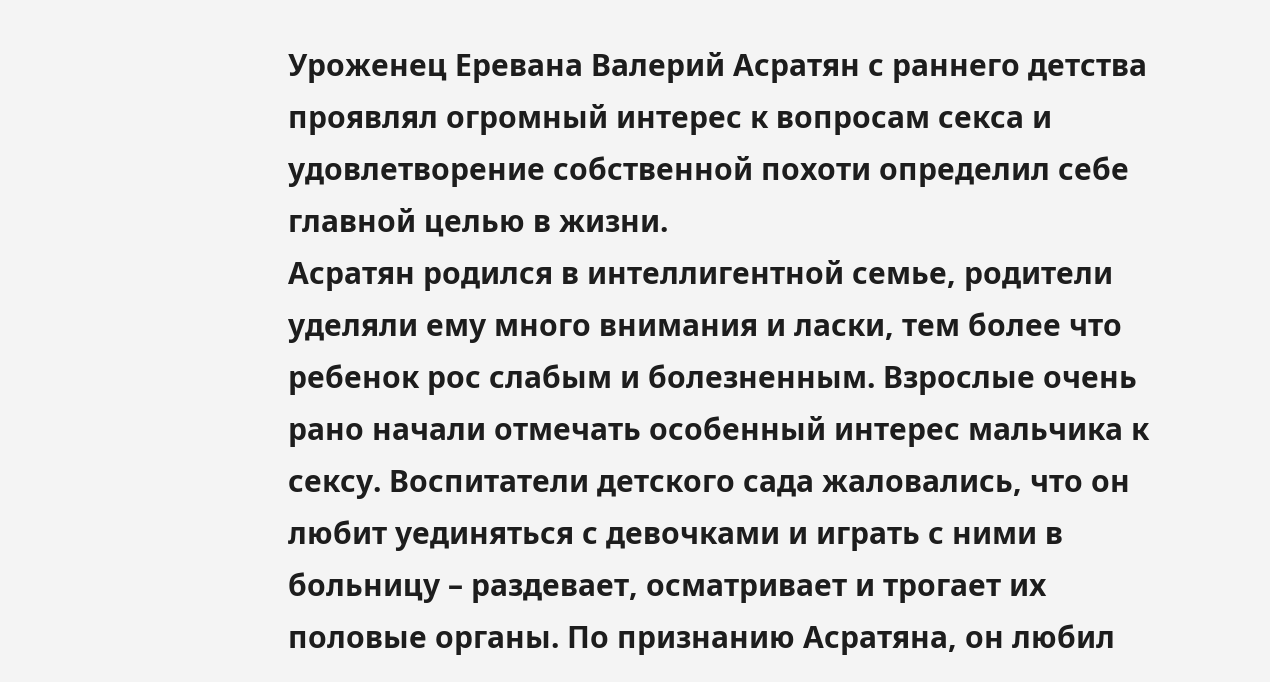Уроженец Еревана Валерий Асратян с раннего детства проявлял огромный интерес к вопросам секса и удовлетворение собственной похоти определил себе главной целью в жизни.
Асратян родился в интеллигентной семье, родители уделяли ему много внимания и ласки, тем более что ребенок рос слабым и болезненным. Взрослые очень рано начали отмечать особенный интерес мальчика к сексу. Воспитатели детского сада жаловались, что он любит уединяться с девочками и играть с ними в больницу – раздевает, осматривает и трогает их половые органы. По признанию Асратяна, он любил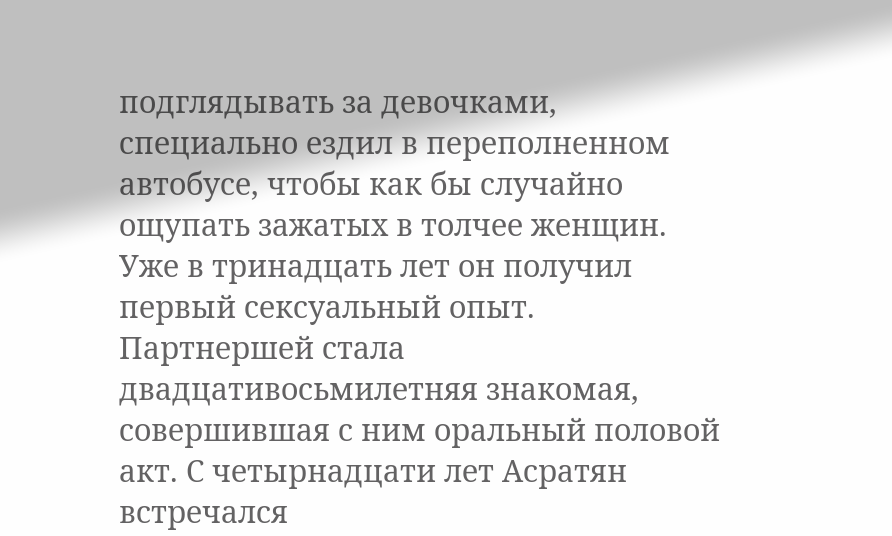подглядывать за девочками, специально ездил в переполненном автобусе, чтобы как бы случайно ощупать зажатых в толчее женщин.
Уже в тринадцать лет он получил первый сексуальный опыт. Партнершей стала двадцативосьмилетняя знакомая, совершившая с ним оральный половой акт. С четырнадцати лет Асратян встречался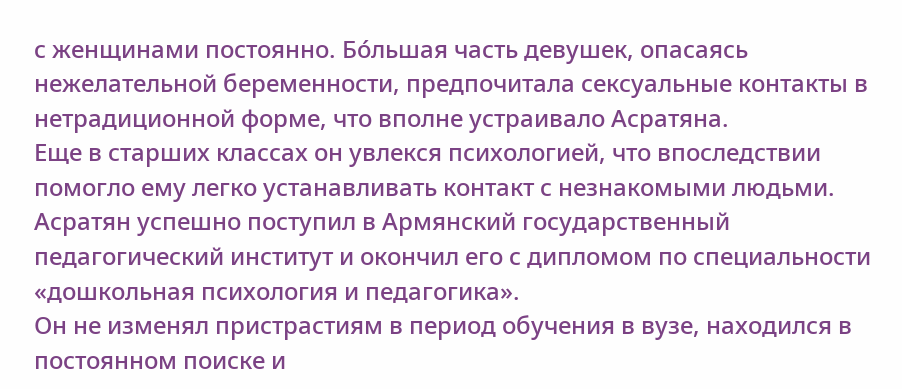с женщинами постоянно. Бо́льшая часть девушек, опасаясь нежелательной беременности, предпочитала сексуальные контакты в нетрадиционной форме, что вполне устраивало Асратяна.
Еще в старших классах он увлекся психологией, что впоследствии помогло ему легко устанавливать контакт с незнакомыми людьми. Асратян успешно поступил в Армянский государственный педагогический институт и окончил его с дипломом по специальности «дошкольная психология и педагогика».
Он не изменял пристрастиям в период обучения в вузе, находился в постоянном поиске и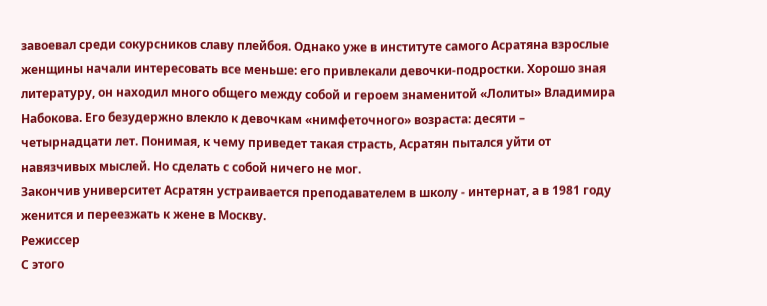завоевал среди сокурсников славу плейбоя. Однако уже в институте самого Асратяна взрослые женщины начали интересовать все меньше: его привлекали девочки-подростки. Хорошо зная литературу, он находил много общего между собой и героем знаменитой «Лолиты» Владимира Набокова. Его безудержно влекло к девочкам «нимфеточного» возраста: десяти – четырнадцати лет. Понимая, к чему приведет такая страсть, Асратян пытался уйти от навязчивых мыслей. Но сделать с собой ничего не мог.
Закончив университет Асратян устраивается преподавателем в школу - интернат, а в 1981 году женится и переезжать к жене в Москву.
Режиссер
С этого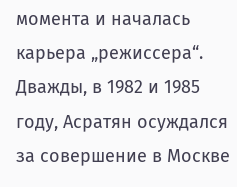момента и началась карьера „режиссера“. Дважды, в 1982 и 1985 году, Асратян осуждался за совершение в Москве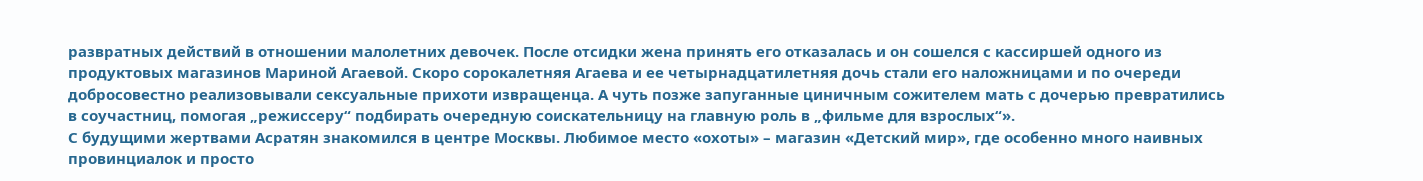развратных действий в отношении малолетних девочек. После отсидки жена принять его отказалась и он сошелся с кассиршей одного из продуктовых магазинов Мариной Агаевой. Скоро сорокалетняя Агаева и ее четырнадцатилетняя дочь стали его наложницами и по очереди добросовестно реализовывали сексуальные прихоти извращенца. А чуть позже запуганные циничным сожителем мать с дочерью превратились в соучастниц, помогая „режиссеру“ подбирать очередную соискательницу на главную роль в „фильме для взрослых“».
С будущими жертвами Асратян знакомился в центре Москвы. Любимое место «охоты» – магазин «Детский мир», где особенно много наивных провинциалок и просто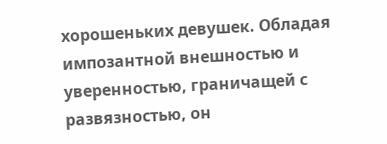хорошеньких девушек. Обладая импозантной внешностью и уверенностью, граничащей с развязностью, он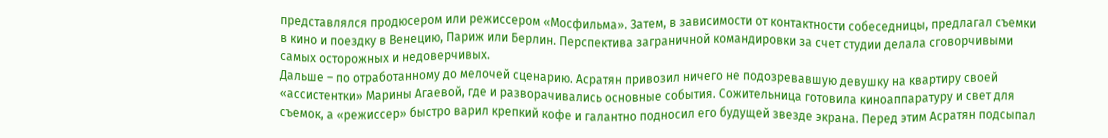представлялся продюсером или режиссером «Мосфильма». Затем, в зависимости от контактности собеседницы, предлагал съемки в кино и поездку в Венецию, Париж или Берлин. Перспектива заграничной командировки за счет студии делала сговорчивыми самых осторожных и недоверчивых.
Дальше – по отработанному до мелочей сценарию. Асратян привозил ничего не подозревавшую девушку на квартиру своей «ассистентки» Марины Агаевой, где и разворачивались основные события. Сожительница готовила киноаппаратуру и свет для съемок, а «режиссер» быстро варил крепкий кофе и галантно подносил его будущей звезде экрана. Перед этим Асратян подсыпал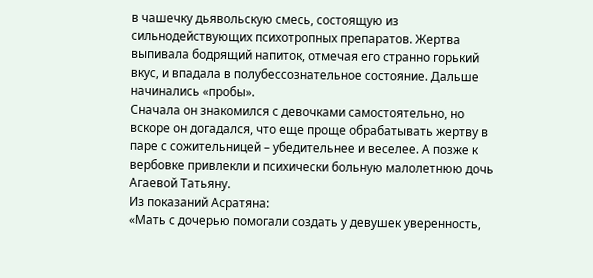в чашечку дьявольскую смесь, состоящую из сильнодействующих психотропных препаратов. Жертва выпивала бодрящий напиток, отмечая его странно горький вкус, и впадала в полубессознательное состояние. Дальше начинались «пробы».
Сначала он знакомился с девочками самостоятельно, но вскоре он догадался, что еще проще обрабатывать жертву в паре с сожительницей – убедительнее и веселее. А позже к вербовке привлекли и психически больную малолетнюю дочь Агаевой Татьяну.
Из показаний Асратяна:
«Мать с дочерью помогали создать у девушек уверенность,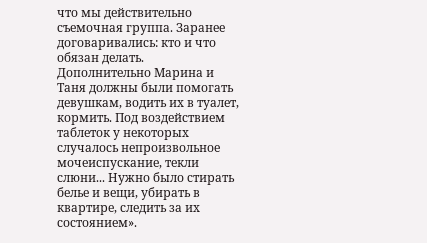что мы действительно съемочная группа. Заранее договаривались: кто и что обязан делать. Дополнительно Марина и Таня должны были помогать девушкам, водить их в туалет, кормить. Под воздействием таблеток у некоторых случалось непроизвольное мочеиспускание, текли слюни... Нужно было стирать белье и вещи, убирать в квартире, следить за их состоянием».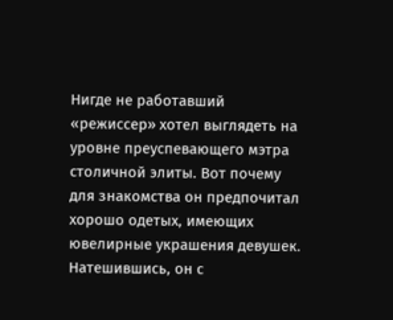Нигде не работавший «режиссер» хотел выглядеть на уровне преуспевающего мэтра столичной элиты. Вот почему для знакомства он предпочитал хорошо одетых, имеющих ювелирные украшения девушек. Натешившись, он с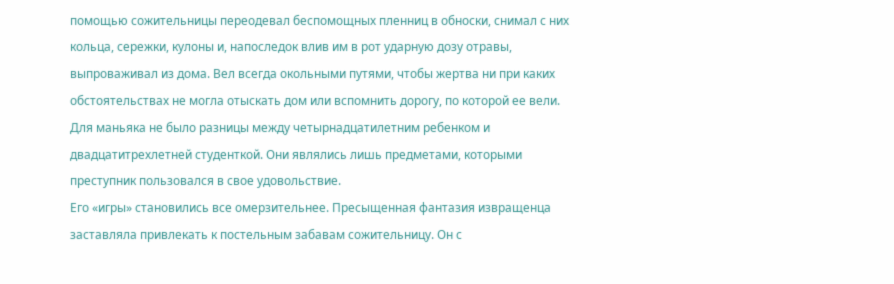помощью сожительницы переодевал беспомощных пленниц в обноски, снимал с них кольца, сережки, кулоны и, напоследок влив им в рот ударную дозу отравы, выпроваживал из дома. Вел всегда окольными путями, чтобы жертва ни при каких обстоятельствах не могла отыскать дом или вспомнить дорогу, по которой ее вели.
Для маньяка не было разницы между четырнадцатилетним ребенком и двадцатитрехлетней студенткой. Они являлись лишь предметами, которыми преступник пользовался в свое удовольствие.
Его «игры» становились все омерзительнее. Пресыщенная фантазия извращенца заставляла привлекать к постельным забавам сожительницу. Он с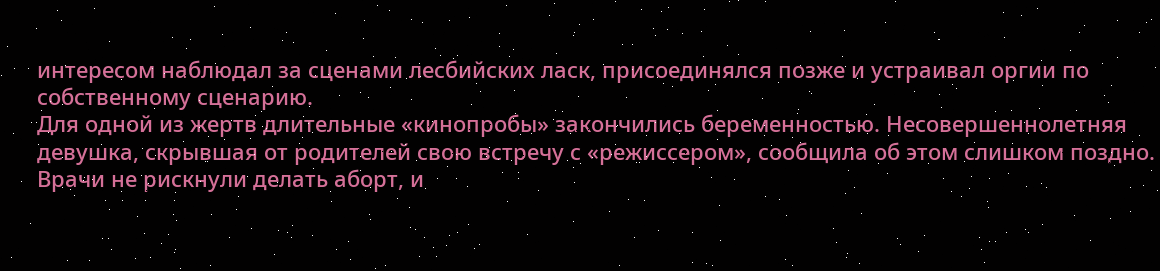интересом наблюдал за сценами лесбийских ласк, присоединялся позже и устраивал оргии по собственному сценарию.
Для одной из жертв длительные «кинопробы» закончились беременностью. Несовершеннолетняя девушка, скрывшая от родителей свою встречу с «режиссером», сообщила об этом слишком поздно. Врачи не рискнули делать аборт, и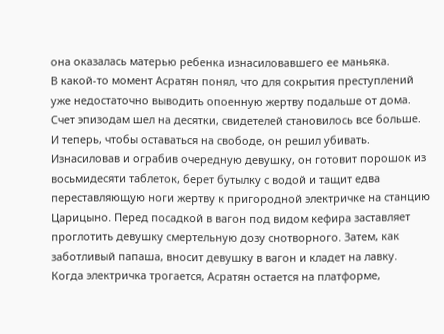она оказалась матерью ребенка изнасиловавшего ее маньяка.
В какой-то момент Асратян понял, что для сокрытия преступлений уже недостаточно выводить опоенную жертву подальше от дома. Счет эпизодам шел на десятки, свидетелей становилось все больше. И теперь, чтобы оставаться на свободе, он решил убивать.
Изнасиловав и ограбив очередную девушку, он готовит порошок из восьмидесяти таблеток, берет бутылку с водой и тащит едва переставляющую ноги жертву к пригородной электричке на станцию Царицыно. Перед посадкой в вагон под видом кефира заставляет проглотить девушку смертельную дозу снотворного. Затем, как заботливый папаша, вносит девушку в вагон и кладет на лавку. Когда электричка трогается, Асратян остается на платформе,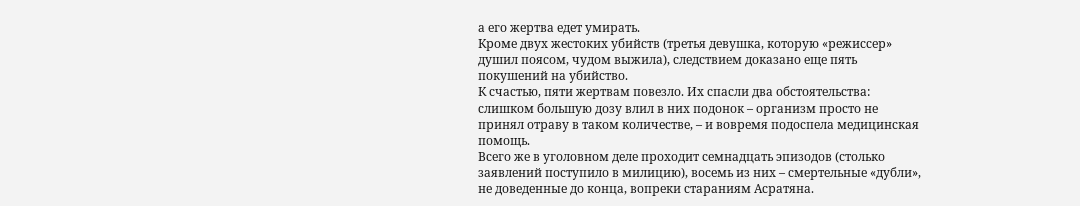а его жертва едет умирать.
Кроме двух жестоких убийств (третья девушка, которую «режиссер» душил поясом, чудом выжила), следствием доказано еще пять покушений на убийство.
К счастью, пяти жертвам повезло. Их спасли два обстоятельства: слишком большую дозу влил в них подонок – организм просто не принял отраву в таком количестве, – и вовремя подоспела медицинская помощь.
Всего же в уголовном деле проходит семнадцать эпизодов (столько заявлений поступило в милицию), восемь из них – смертельные «дубли», не доведенные до конца, вопреки стараниям Асратяна.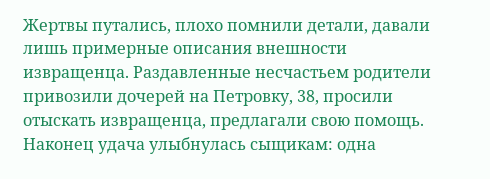Жертвы путались, плохо помнили детали, давали лишь примерные описания внешности извращенца. Раздавленные несчастьем родители привозили дочерей на Петровку, 38, просили отыскать извращенца, предлагали свою помощь. Наконец удача улыбнулась сыщикам: одна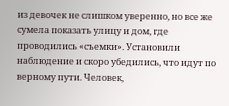из девочек не слишком уверенно, но все же сумела показать улицу и дом, где проводились «съемки». Установили наблюдение и скоро убедились, что идут по верному пути. Человек,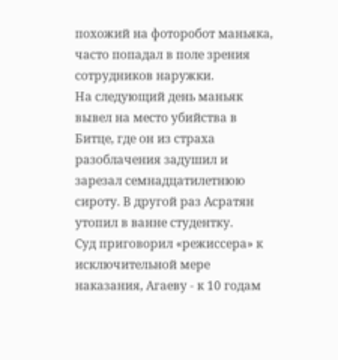похожий на фоторобот маньяка, часто попадал в поле зрения сотрудников наружки.
На следующий день маньяк вывел на место убийства в Битце, где он из страха разоблачения задушил и зарезал семнадцатилетнюю сироту. В другой раз Асратян утопил в ванне студентку.
Суд приговорил «режиссера» к исключительной мере наказания, Агаеву - к 10 годам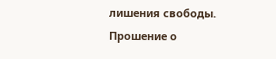лишения свободы.
Прошение о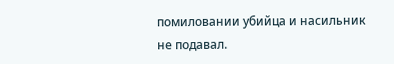помиловании убийца и насильник не подавал.